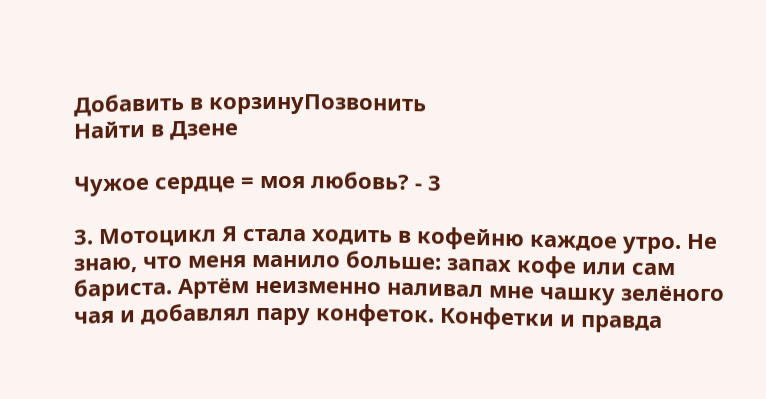Добавить в корзинуПозвонить
Найти в Дзене

Чужое сердце = моя любовь? - 3

3. Мотоцикл Я стала ходить в кофейню каждое утро. Не знаю, что меня манило больше: запах кофе или сам бариста. Артём неизменно наливал мне чашку зелёного чая и добавлял пару конфеток. Конфетки и правда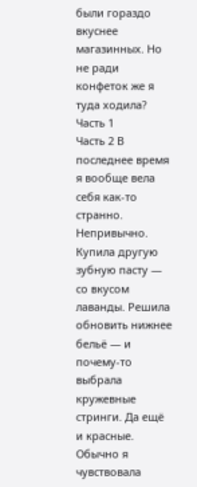были гораздо вкуснее магазинных. Но не ради конфеток же я туда ходила? Часть 1
Часть 2 В последнее время я вообще вела себя как-то странно. Непривычно. Купила другую зубную пасту — со вкусом лаванды. Решила обновить нижнее бельё — и почему-то выбрала кружевные стринги. Да ещё и красные. Обычно я чувствовала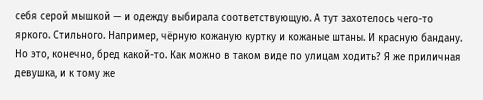себя серой мышкой — и одежду выбирала соответствующую. А тут захотелось чего-то яркого. Стильного. Например, чёрную кожаную куртку и кожаные штаны. И красную бандану. Но это, конечно, бред какой-то. Как можно в таком виде по улицам ходить? Я же приличная девушка, и к тому же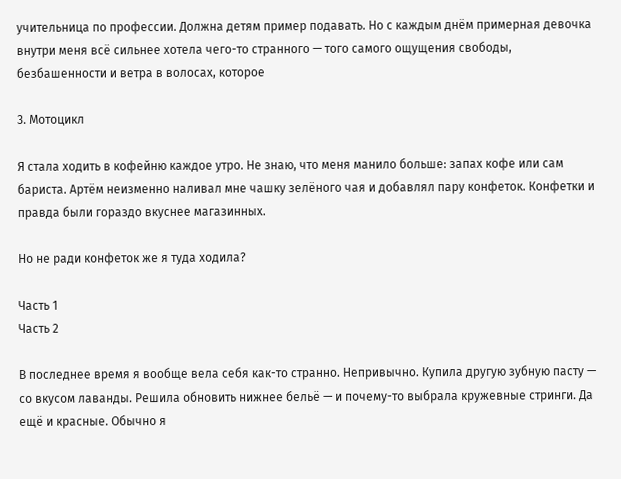учительница по профессии. Должна детям пример подавать. Но с каждым днём примерная девочка внутри меня всё сильнее хотела чего-то странного — того самого ощущения свободы, безбашенности и ветра в волосах, которое

3. Мотоцикл

Я стала ходить в кофейню каждое утро. Не знаю, что меня манило больше: запах кофе или сам бариста. Артём неизменно наливал мне чашку зелёного чая и добавлял пару конфеток. Конфетки и правда были гораздо вкуснее магазинных.

Но не ради конфеток же я туда ходила?

Часть 1
Часть 2

В последнее время я вообще вела себя как-то странно. Непривычно. Купила другую зубную пасту — со вкусом лаванды. Решила обновить нижнее бельё — и почему-то выбрала кружевные стринги. Да ещё и красные. Обычно я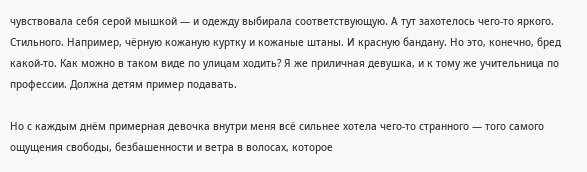чувствовала себя серой мышкой — и одежду выбирала соответствующую. А тут захотелось чего-то яркого. Стильного. Например, чёрную кожаную куртку и кожаные штаны. И красную бандану. Но это, конечно, бред какой-то. Как можно в таком виде по улицам ходить? Я же приличная девушка, и к тому же учительница по профессии. Должна детям пример подавать.

Но с каждым днём примерная девочка внутри меня всё сильнее хотела чего-то странного — того самого ощущения свободы, безбашенности и ветра в волосах, которое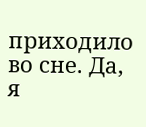приходило во сне. Да, я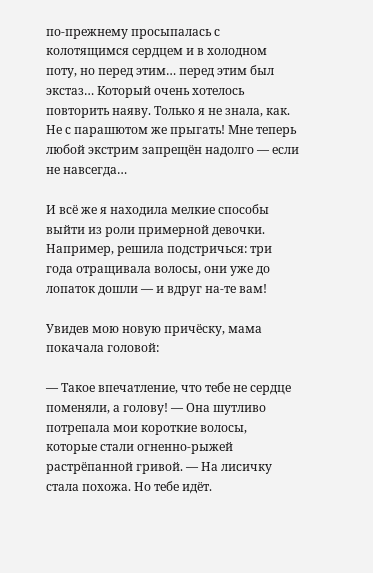по-прежнему просыпалась с колотящимся сердцем и в холодном поту, но перед этим… перед этим был экстаз… Который очень хотелось повторить наяву. Только я не знала, как. Не с парашютом же прыгать! Мне теперь любой экстрим запрещён надолго — если не навсегда…

И всё же я находила мелкие способы выйти из роли примерной девочки. Например, решила подстричься: три года отращивала волосы, они уже до лопаток дошли — и вдруг на-те вам!

Увидев мою новую причёску, мама покачала головой:

— Такое впечатление, что тебе не сердце поменяли, а голову! — Она шутливо потрепала мои короткие волосы, которые стали огненно-рыжей растрёпанной гривой. — На лисичку стала похожа. Но тебе идёт.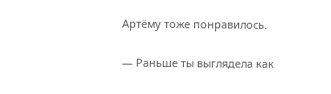Артёму тоже понравилось.

— Раньше ты выглядела как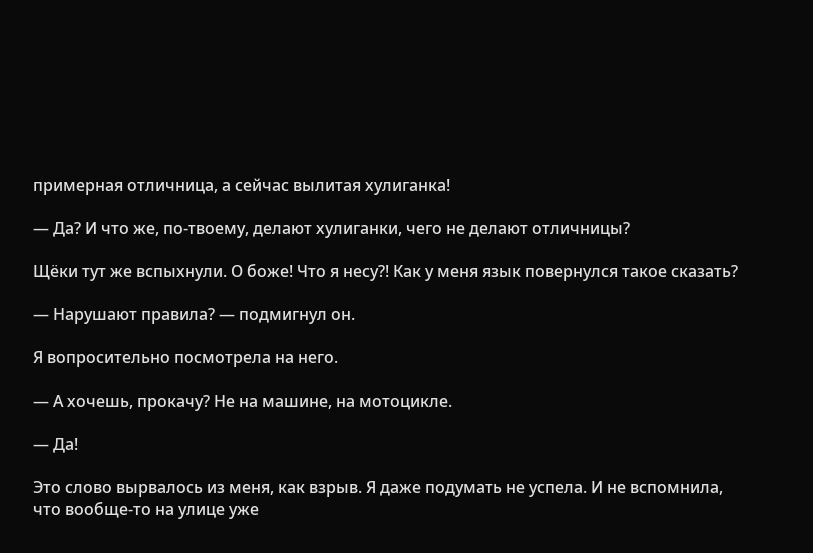примерная отличница, а сейчас вылитая хулиганка!

— Да? И что же, по-твоему, делают хулиганки, чего не делают отличницы?

Щёки тут же вспыхнули. О боже! Что я несу?! Как у меня язык повернулся такое сказать?

— Нарушают правила? — подмигнул он.

Я вопросительно посмотрела на него.

— А хочешь, прокачу? Не на машине, на мотоцикле.

— Да!

Это слово вырвалось из меня, как взрыв. Я даже подумать не успела. И не вспомнила, что вообще-то на улице уже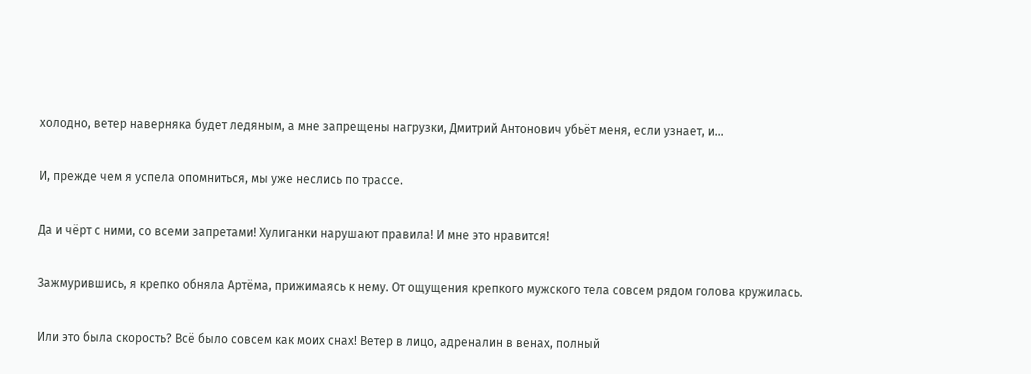холодно, ветер наверняка будет ледяным, а мне запрещены нагрузки, Дмитрий Антонович убьёт меня, если узнает, и…

И, прежде чем я успела опомниться, мы уже неслись по трассе.

Да и чёрт с ними, со всеми запретами! Хулиганки нарушают правила! И мне это нравится!

Зажмурившись, я крепко обняла Артёма, прижимаясь к нему. От ощущения крепкого мужского тела совсем рядом голова кружилась.

Или это была скорость? Всё было совсем как моих снах! Ветер в лицо, адреналин в венах, полный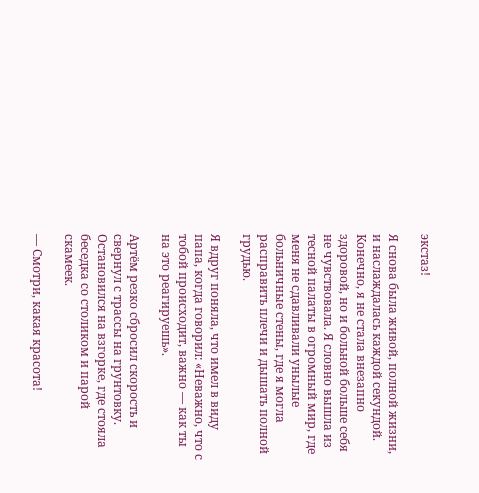экстаз!

Я снова была живой, полной жизни, и наслаждалась каждой секундой. Конечно, я не стала внезапно здоровой, но и больной больше себя не чувствовала. Я словно вышла из тесной палаты в огромный мир, где меня не сдавливали унылые больничные стены, где я могла расправить плечи и дышать полной грудью.

Я вдруг поняла, что имел в виду папа, когда говорил: «Неважно, что с тобой происходит, важно — как ты на это реагируешь».

Артём резко сбросил скорость и свернул с трассы на грунтовку. Остановился на взгорке, где стояла беседка со столиком и парой скамеек.

— Смотри, какая красота!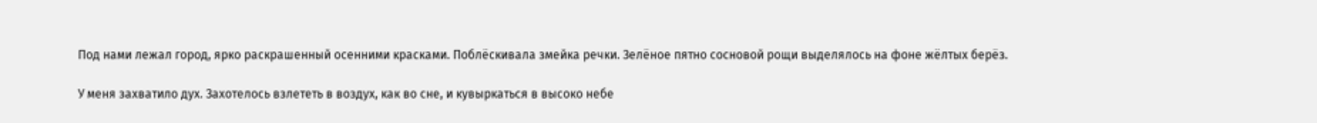Под нами лежал город, ярко раскрашенный осенними красками. Поблёскивала змейка речки. Зелёное пятно сосновой рощи выделялось на фоне жёлтых берёз.

У меня захватило дух. Захотелось взлететь в воздух, как во сне, и кувыркаться в высоко небе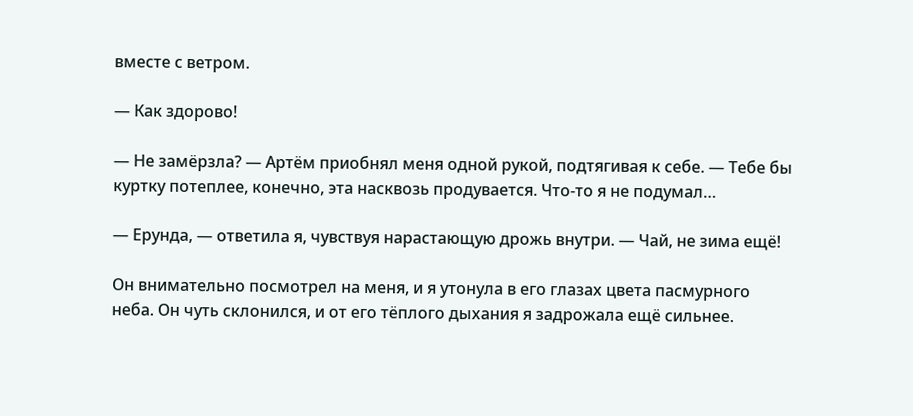вместе с ветром.

— Как здорово!

— Не замёрзла? — Артём приобнял меня одной рукой, подтягивая к себе. — Тебе бы куртку потеплее, конечно, эта насквозь продувается. Что-то я не подумал…

— Ерунда, — ответила я, чувствуя нарастающую дрожь внутри. — Чай, не зима ещё!

Он внимательно посмотрел на меня, и я утонула в его глазах цвета пасмурного неба. Он чуть склонился, и от его тёплого дыхания я задрожала ещё сильнее.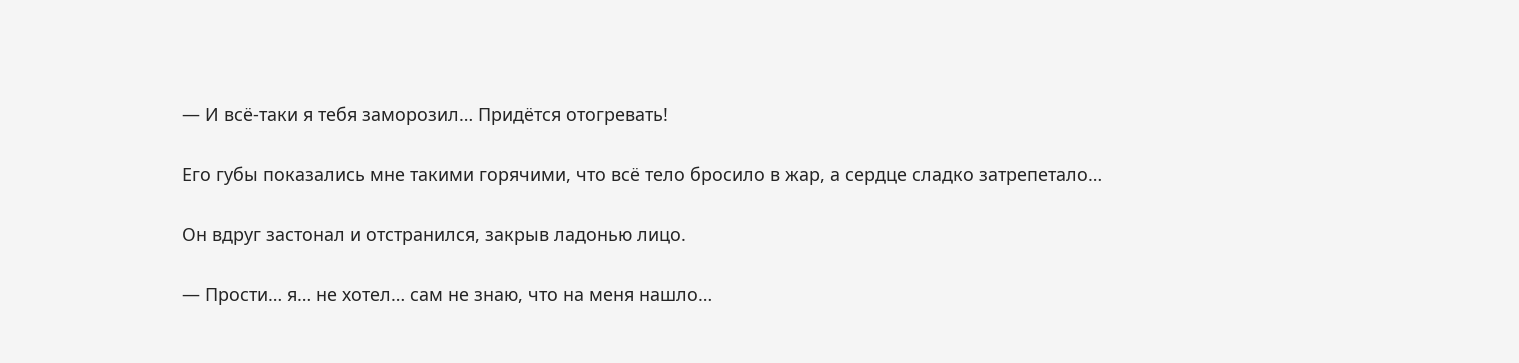— И всё-таки я тебя заморозил… Придётся отогревать!

Его губы показались мне такими горячими, что всё тело бросило в жар, а сердце сладко затрепетало…

Он вдруг застонал и отстранился, закрыв ладонью лицо.

— Прости… я… не хотел… сам не знаю, что на меня нашло…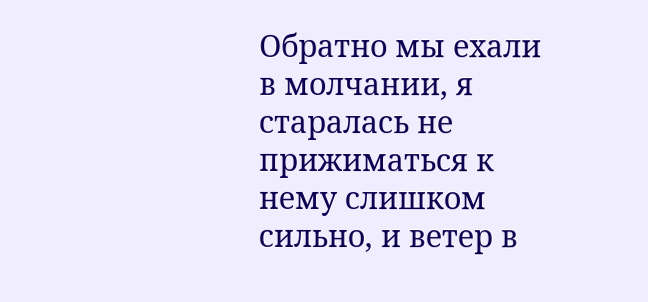Обратно мы ехали в молчании, я старалась не прижиматься к нему слишком сильно, и ветер в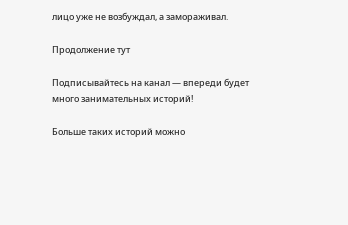лицо уже не возбуждал, а замораживал.

Продолжение тут

Подписывайтесь на канал — впереди будет много занимательных историй!

Больше таких историй можно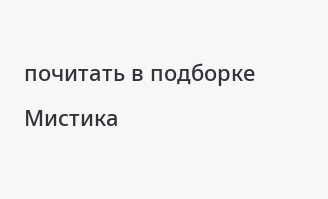почитать в подборке Мистика